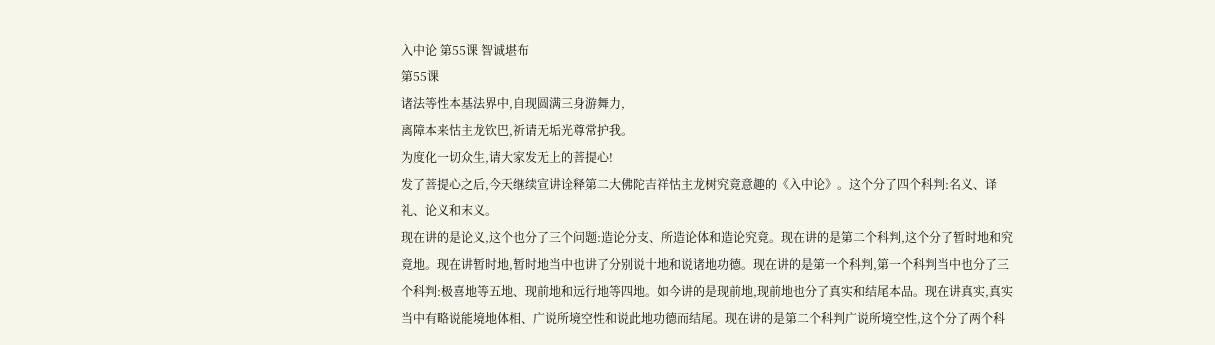入中论 第55课 智诚堪布
第55课
诸法等性本基法界中,自现圆满三身游舞力,
离障本来怙主龙钦巴,祈请无垢光尊常护我。
为度化一切众生,请大家发无上的菩提心!
发了菩提心之后,今天继续宣讲诠释第二大佛陀吉祥怙主龙树究竟意趣的《入中论》。这个分了四个科判:名义、译礼、论义和末义。
现在讲的是论义,这个也分了三个问题:造论分支、所造论体和造论究竟。现在讲的是第二个科判,这个分了暂时地和究竟地。现在讲暂时地,暂时地当中也讲了分别说十地和说诸地功德。现在讲的是第一个科判,第一个科判当中也分了三个科判:极喜地等五地、现前地和远行地等四地。如今讲的是现前地,现前地也分了真实和结尾本品。现在讲真实,真实当中有略说能境地体相、广说所境空性和说此地功德而结尾。现在讲的是第二个科判广说所境空性,这个分了两个科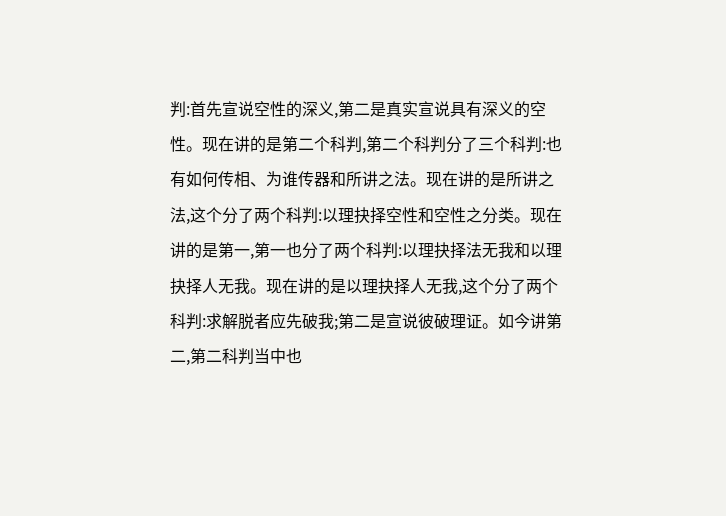判:首先宣说空性的深义,第二是真实宣说具有深义的空性。现在讲的是第二个科判,第二个科判分了三个科判:也有如何传相、为谁传器和所讲之法。现在讲的是所讲之法,这个分了两个科判:以理抉择空性和空性之分类。现在讲的是第一,第一也分了两个科判:以理抉择法无我和以理抉择人无我。现在讲的是以理抉择人无我,这个分了两个科判:求解脱者应先破我;第二是宣说彼破理证。如今讲第二,第二科判当中也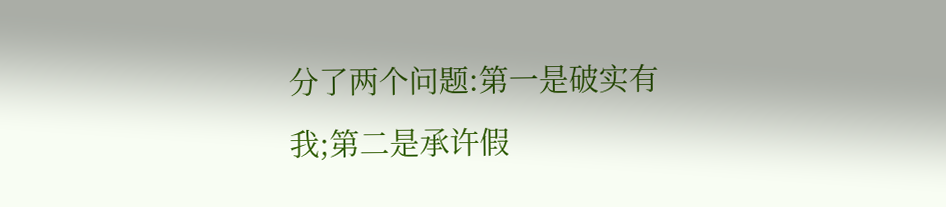分了两个问题:第一是破实有我;第二是承许假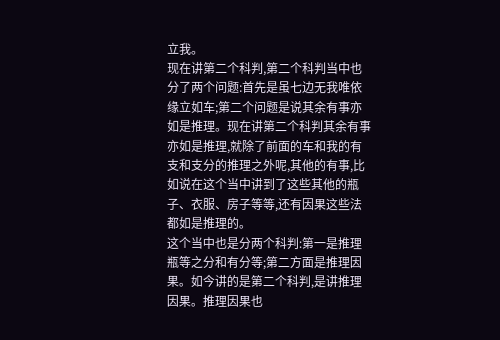立我。
现在讲第二个科判,第二个科判当中也分了两个问题:首先是虽七边无我唯依缘立如车;第二个问题是说其余有事亦如是推理。现在讲第二个科判其余有事亦如是推理,就除了前面的车和我的有支和支分的推理之外呢,其他的有事,比如说在这个当中讲到了这些其他的瓶子、衣服、房子等等,还有因果这些法都如是推理的。
这个当中也是分两个科判:第一是推理瓶等之分和有分等;第二方面是推理因果。如今讲的是第二个科判,是讲推理因果。推理因果也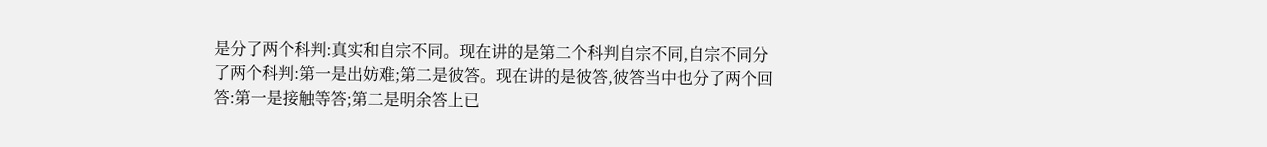是分了两个科判:真实和自宗不同。现在讲的是第二个科判自宗不同,自宗不同分了两个科判:第一是出妨难;第二是彼答。现在讲的是彼答,彼答当中也分了两个回答:第一是接触等答;第二是明余答上已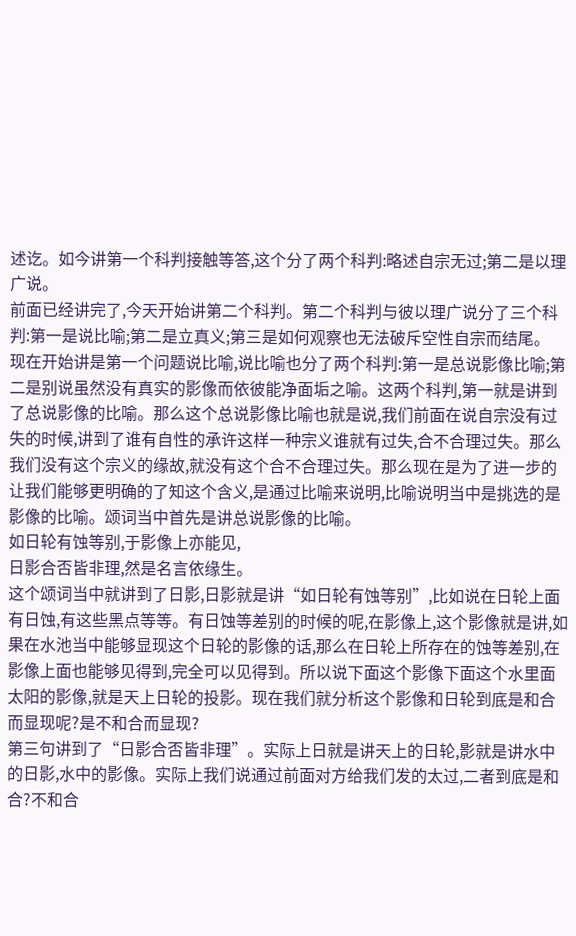述讫。如今讲第一个科判接触等答,这个分了两个科判:略述自宗无过;第二是以理广说。
前面已经讲完了,今天开始讲第二个科判。第二个科判与彼以理广说分了三个科判:第一是说比喻;第二是立真义;第三是如何观察也无法破斥空性自宗而结尾。
现在开始讲是第一个问题说比喻,说比喻也分了两个科判:第一是总说影像比喻;第二是别说虽然没有真实的影像而依彼能净面垢之喻。这两个科判,第一就是讲到了总说影像的比喻。那么这个总说影像比喻也就是说,我们前面在说自宗没有过失的时候,讲到了谁有自性的承许这样一种宗义谁就有过失,合不合理过失。那么我们没有这个宗义的缘故,就没有这个合不合理过失。那么现在是为了进一步的让我们能够更明确的了知这个含义,是通过比喻来说明,比喻说明当中是挑选的是影像的比喻。颂词当中首先是讲总说影像的比喻。
如日轮有蚀等别,于影像上亦能见,
日影合否皆非理,然是名言依缘生。
这个颂词当中就讲到了日影,日影就是讲“如日轮有蚀等别”,比如说在日轮上面有日蚀,有这些黑点等等。有日蚀等差别的时候的呢,在影像上,这个影像就是讲,如果在水池当中能够显现这个日轮的影像的话,那么在日轮上所存在的蚀等差别,在影像上面也能够见得到,完全可以见得到。所以说下面这个影像下面这个水里面太阳的影像,就是天上日轮的投影。现在我们就分析这个影像和日轮到底是和合而显现呢?是不和合而显现?
第三句讲到了“日影合否皆非理”。实际上日就是讲天上的日轮,影就是讲水中的日影,水中的影像。实际上我们说通过前面对方给我们发的太过,二者到底是和合?不和合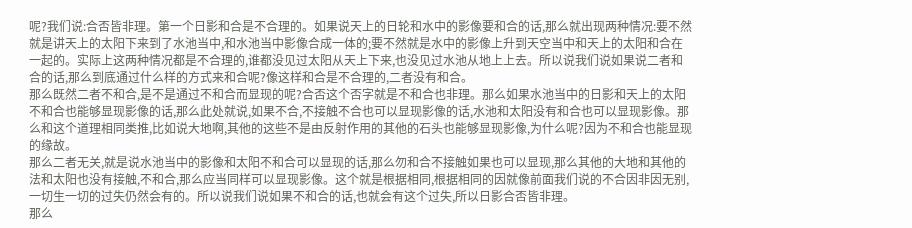呢?我们说:合否皆非理。第一个日影和合是不合理的。如果说天上的日轮和水中的影像要和合的话,那么就出现两种情况:要不然就是讲天上的太阳下来到了水池当中,和水池当中影像合成一体的;要不然就是水中的影像上升到天空当中和天上的太阳和合在一起的。实际上这两种情况都是不合理的,谁都没见过太阳从天上下来,也没见过水池从地上上去。所以说我们说如果说二者和合的话,那么到底通过什么样的方式来和合呢?像这样和合是不合理的,二者没有和合。
那么既然二者不和合,是不是通过不和合而显现的呢?合否这个否字就是不和合也非理。那么如果水池当中的日影和天上的太阳不和合也能够显现影像的话,那么此处就说,如果不合,不接触不合也可以显现影像的话,水池和太阳没有和合也可以显现影像。那么和这个道理相同类推,比如说大地啊,其他的这些不是由反射作用的其他的石头也能够显现影像,为什么呢?因为不和合也能显现的缘故。
那么二者无关,就是说水池当中的影像和太阳不和合可以显现的话,那么勿和合不接触如果也可以显现,那么其他的大地和其他的法和太阳也没有接触,不和合,那么应当同样可以显现影像。这个就是根据相同,根据相同的因就像前面我们说的不合因非因无别,一切生一切的过失仍然会有的。所以说我们说如果不和合的话,也就会有这个过失,所以日影合否皆非理。
那么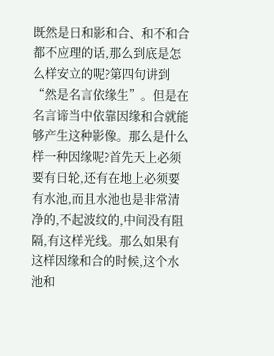既然是日和影和合、和不和合都不应理的话,那么到底是怎么样安立的呢?第四句讲到“然是名言依缘生”。但是在名言谛当中依靠因缘和合就能够产生这种影像。那么是什么样一种因缘呢?首先天上必须要有日轮,还有在地上必须要有水池,而且水池也是非常清净的,不起波纹的,中间没有阻隔,有这样光线。那么如果有这样因缘和合的时候,这个水池和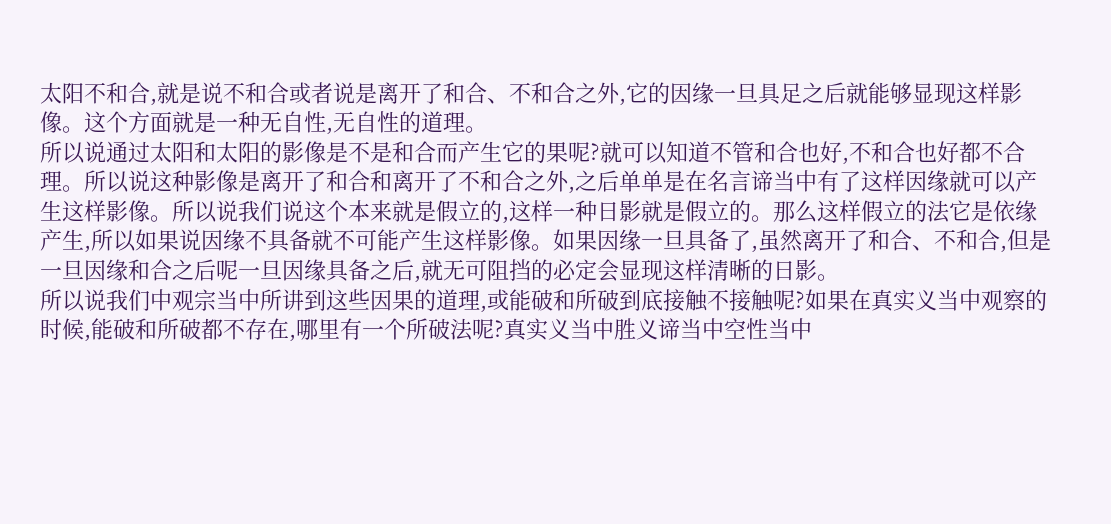太阳不和合,就是说不和合或者说是离开了和合、不和合之外,它的因缘一旦具足之后就能够显现这样影像。这个方面就是一种无自性,无自性的道理。
所以说通过太阳和太阳的影像是不是和合而产生它的果呢?就可以知道不管和合也好,不和合也好都不合理。所以说这种影像是离开了和合和离开了不和合之外,之后单单是在名言谛当中有了这样因缘就可以产生这样影像。所以说我们说这个本来就是假立的,这样一种日影就是假立的。那么这样假立的法它是依缘产生,所以如果说因缘不具备就不可能产生这样影像。如果因缘一旦具备了,虽然离开了和合、不和合,但是一旦因缘和合之后呢一旦因缘具备之后,就无可阻挡的必定会显现这样清晰的日影。
所以说我们中观宗当中所讲到这些因果的道理,或能破和所破到底接触不接触呢?如果在真实义当中观察的时候,能破和所破都不存在,哪里有一个所破法呢?真实义当中胜义谛当中空性当中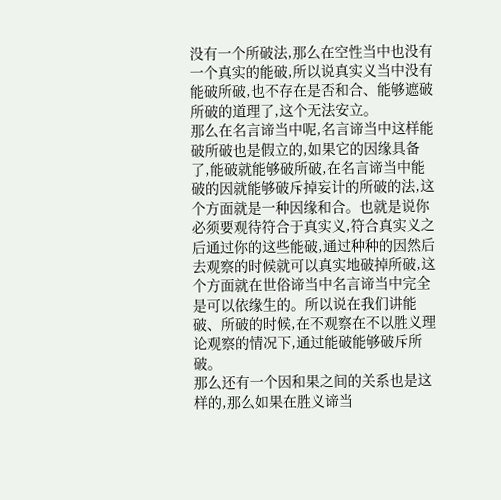没有一个所破法,那么在空性当中也没有一个真实的能破,所以说真实义当中没有能破所破,也不存在是否和合、能够遮破所破的道理了,这个无法安立。
那么在名言谛当中呢,名言谛当中这样能破所破也是假立的,如果它的因缘具备了,能破就能够破所破,在名言谛当中能破的因就能够破斥掉妄计的所破的法,这个方面就是一种因缘和合。也就是说你必须要观待符合于真实义,符合真实义之后通过你的这些能破,通过种种的因然后去观察的时候就可以真实地破掉所破,这个方面就在世俗谛当中名言谛当中完全是可以依缘生的。所以说在我们讲能破、所破的时候,在不观察在不以胜义理论观察的情况下,通过能破能够破斥所破。
那么还有一个因和果之间的关系也是这样的,那么如果在胜义谛当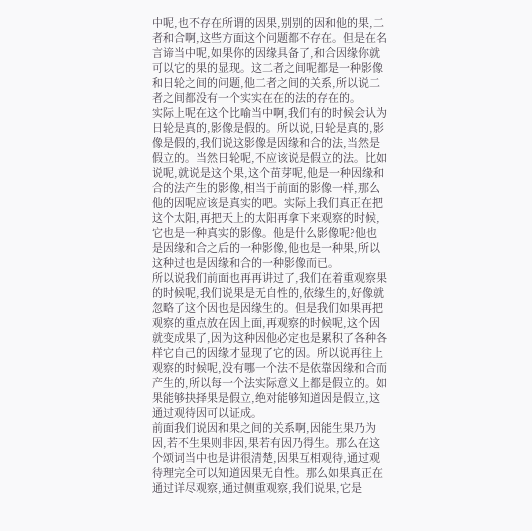中呢,也不存在所谓的因果,别别的因和他的果,二者和合啊,这些方面这个问题都不存在。但是在名言谛当中呢,如果你的因缘具备了,和合因缘你就可以它的果的显现。这二者之间呢都是一种影像和日轮之间的问题,他二者之间的关系,所以说二者之间都没有一个实实在在的法的存在的。
实际上呢在这个比喻当中啊,我们有的时候会认为日轮是真的,影像是假的。所以说,日轮是真的,影像是假的,我们说这影像是因缘和合的法,当然是假立的。当然日轮呢,不应该说是假立的法。比如说呢,就说是这个果,这个苗芽呢,他是一种因缘和合的法产生的影像,相当于前面的影像一样,那么他的因呢应该是真实的吧。实际上我们真正在把这个太阳,再把天上的太阳再拿下来观察的时候,它也是一种真实的影像。他是什么影像呢?他也是因缘和合之后的一种影像,他也是一种果,所以这种过也是因缘和合的一种影像而已。
所以说我们前面也再再讲过了,我们在着重观察果的时候呢,我们说果是无自性的,依缘生的,好像就忽略了这个因也是因缘生的。但是我们如果再把观察的重点放在因上面,再观察的时候呢,这个因就变成果了,因为这种因他必定也是累积了各种各样它自己的因缘才显现了它的因。所以说再往上观察的时候呢,没有哪一个法不是依靠因缘和合而产生的,所以每一个法实际意义上都是假立的。如果能够抉择果是假立,绝对能够知道因是假立,这通过观待因可以证成。
前面我们说因和果之间的关系啊,因能生果乃为因,若不生果则非因,果若有因乃得生。那么在这个颂词当中也是讲很清楚,因果互相观待,通过观待理完全可以知道因果无自性。那么如果真正在通过详尽观察,通过侧重观察,我们说果,它是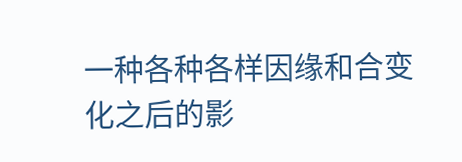一种各种各样因缘和合变化之后的影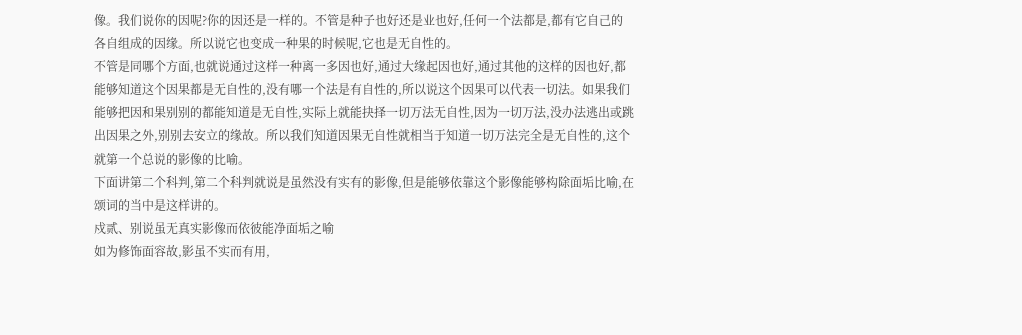像。我们说你的因呢?你的因还是一样的。不管是种子也好还是业也好,任何一个法都是,都有它自己的各自组成的因缘。所以说它也变成一种果的时候呢,它也是无自性的。
不管是同哪个方面,也就说通过这样一种离一多因也好,通过大缘起因也好,通过其他的这样的因也好,都能够知道这个因果都是无自性的,没有哪一个法是有自性的,所以说这个因果可以代表一切法。如果我们能够把因和果别别的都能知道是无自性,实际上就能抉择一切万法无自性,因为一切万法,没办法逃出或跳出因果之外,别别去安立的缘故。所以我们知道因果无自性就相当于知道一切万法完全是无自性的,这个就第一个总说的影像的比喻。
下面讲第二个科判,第二个科判就说是虽然没有实有的影像,但是能够依靠这个影像能够构除面垢比喻,在颂词的当中是这样讲的。
戍贰、别说虽无真实影像而依彼能净面垢之喻
如为修饰面容故,影虽不实而有用,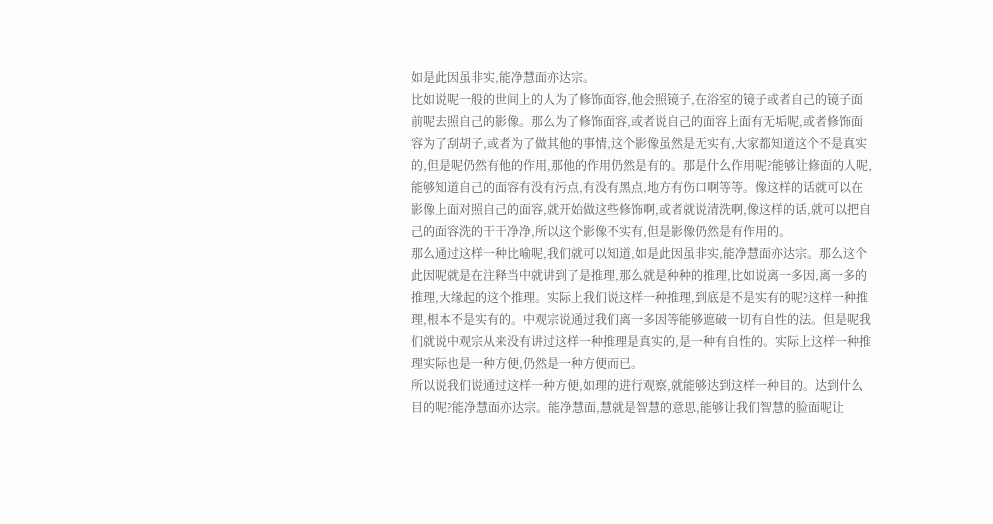如是此因虽非实,能净慧面亦达宗。
比如说呢一般的世间上的人为了修饰面容,他会照镜子,在浴室的镜子或者自己的镜子面前呢去照自己的影像。那么为了修饰面容,或者说自己的面容上面有无垢呢,或者修饰面容为了刮胡子,或者为了做其他的事情,这个影像虽然是无实有,大家都知道这个不是真实的,但是呢仍然有他的作用,那他的作用仍然是有的。那是什么作用呢?能够让修面的人呢,能够知道自己的面容有没有污点,有没有黑点,地方有伤口啊等等。像这样的话就可以在影像上面对照自己的面容,就开始做这些修饰啊,或者就说清洗啊,像这样的话,就可以把自己的面容洗的干干净净,所以这个影像不实有,但是影像仍然是有作用的。
那么通过这样一种比喻呢,我们就可以知道,如是此因虽非实,能净慧面亦达宗。那么这个此因呢就是在注释当中就讲到了是推理,那么就是种种的推理,比如说离一多因,离一多的推理,大缘起的这个推理。实际上我们说这样一种推理,到底是不是实有的呢?这样一种推理,根本不是实有的。中观宗说通过我们离一多因等能够遮破一切有自性的法。但是呢我们就说中观宗从来没有讲过这样一种推理是真实的,是一种有自性的。实际上这样一种推理实际也是一种方便,仍然是一种方便而已。
所以说我们说通过这样一种方便,如理的进行观察,就能够达到这样一种目的。达到什么目的呢?能净慧面亦达宗。能净慧面,慧就是智慧的意思,能够让我们智慧的脸面呢让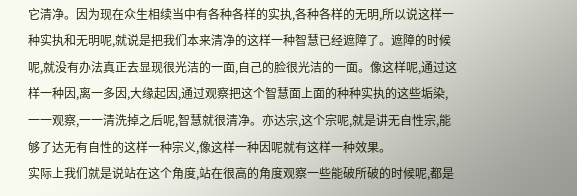它清净。因为现在众生相续当中有各种各样的实执,各种各样的无明,所以说这样一种实执和无明呢,就说是把我们本来清净的这样一种智慧已经遮障了。遮障的时候呢,就没有办法真正去显现很光洁的一面,自己的脸很光洁的一面。像这样呢,通过这样一种因,离一多因,大缘起因,通过观察把这个智慧面上面的种种实执的这些垢染,一一观察,一一清洗掉之后呢,智慧就很清净。亦达宗,这个宗呢,就是讲无自性宗,能够了达无有自性的这样一种宗义,像这样一种因呢就有这样一种效果。
实际上我们就是说站在这个角度,站在很高的角度观察一些能破所破的时候呢,都是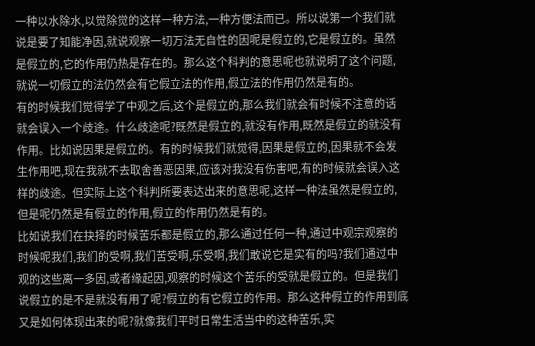一种以水除水,以觉除觉的这样一种方法,一种方便法而已。所以说第一个我们就说是要了知能净因,就说观察一切万法无自性的因呢是假立的,它是假立的。虽然是假立的,它的作用仍热是存在的。那么这个科判的意思呢也就说明了这个问题,就说一切假立的法仍然会有它假立法的作用,假立法的作用仍然是有的。
有的时候我们觉得学了中观之后,这个是假立的,那么我们就会有时候不注意的话就会误入一个歧途。什么歧途呢?既然是假立的,就没有作用,既然是假立的就没有作用。比如说因果是假立的。有的时候我们就觉得,因果是假立的,因果就不会发生作用吧,现在我就不去取舍善恶因果,应该对我没有伤害吧,有的时候就会误入这样的歧途。但实际上这个科判所要表达出来的意思呢,这样一种法虽然是假立的,但是呢仍然是有假立的作用,假立的作用仍然是有的。
比如说我们在抉择的时候苦乐都是假立的,那么通过任何一种,通过中观宗观察的时候呢我们,我们的受啊,我们苦受啊,乐受啊,我们敢说它是实有的吗?我们通过中观的这些离一多因,或者缘起因,观察的时候这个苦乐的受就是假立的。但是我们说假立的是不是就没有用了呢?假立的有它假立的作用。那么这种假立的作用到底又是如何体现出来的呢?就像我们平时日常生活当中的这种苦乐,实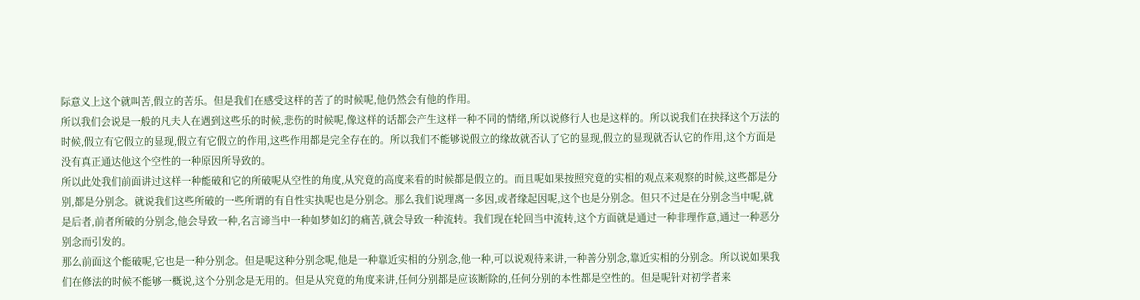际意义上这个就叫苦,假立的苦乐。但是我们在感受这样的苦了的时候呢,他仍然会有他的作用。
所以我们会说是一般的凡夫人在遇到这些乐的时候,悲伤的时候呢,像这样的话都会产生这样一种不同的情绪,所以说修行人也是这样的。所以说我们在抉择这个万法的时候,假立有它假立的显现,假立有它假立的作用,这些作用都是完全存在的。所以我们不能够说假立的缘故就否认了它的显现,假立的显现就否认它的作用,这个方面是没有真正通达他这个空性的一种原因所导致的。
所以此处我们前面讲过这样一种能破和它的所破呢从空性的角度,从究竟的高度来看的时候都是假立的。而且呢如果按照究竟的实相的观点来观察的时候,这些都是分别,都是分别念。就说我们这些所破的一些所谓的有自性实执呢也是分别念。那么我们说理离一多因,或者缘起因呢,这个也是分别念。但只不过是在分别念当中呢,就是后者,前者所破的分别念,他会导致一种,名言谛当中一种如梦如幻的痛苦,就会导致一种流转。我们现在轮回当中流转,这个方面就是通过一种非理作意,通过一种恶分别念而引发的。
那么前面这个能破呢,它也是一种分别念。但是呢这种分别念呢,他是一种靠近实相的分别念,他一种,可以说观待来讲,一种善分别念,靠近实相的分别念。所以说如果我们在修法的时候不能够一概说,这个分别念是无用的。但是从究竟的角度来讲,任何分别都是应该断除的,任何分别的本性都是空性的。但是呢针对初学者来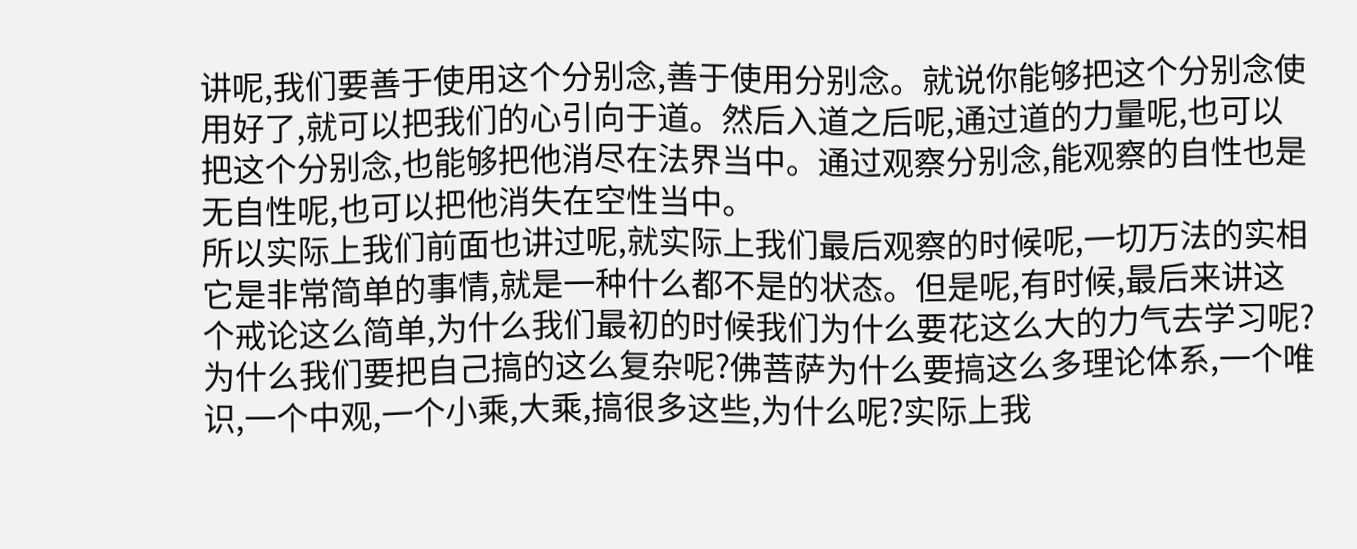讲呢,我们要善于使用这个分别念,善于使用分别念。就说你能够把这个分别念使用好了,就可以把我们的心引向于道。然后入道之后呢,通过道的力量呢,也可以把这个分别念,也能够把他消尽在法界当中。通过观察分别念,能观察的自性也是无自性呢,也可以把他消失在空性当中。
所以实际上我们前面也讲过呢,就实际上我们最后观察的时候呢,一切万法的实相它是非常简单的事情,就是一种什么都不是的状态。但是呢,有时候,最后来讲这个戒论这么简单,为什么我们最初的时候我们为什么要花这么大的力气去学习呢?为什么我们要把自己搞的这么复杂呢?佛菩萨为什么要搞这么多理论体系,一个唯识,一个中观,一个小乘,大乘,搞很多这些,为什么呢?实际上我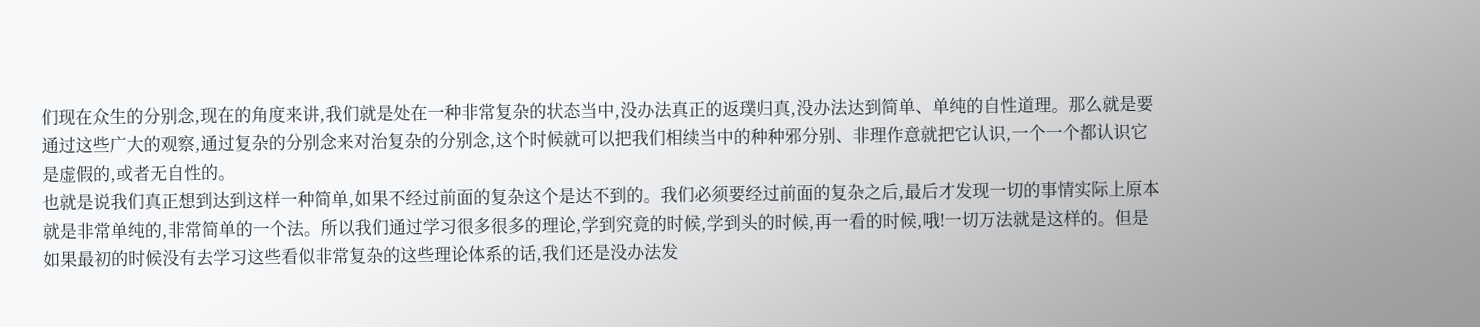们现在众生的分别念,现在的角度来讲,我们就是处在一种非常复杂的状态当中,没办法真正的返璞归真,没办法达到简单、单纯的自性道理。那么就是要通过这些广大的观察,通过复杂的分别念来对治复杂的分别念,这个时候就可以把我们相续当中的种种邪分别、非理作意就把它认识,一个一个都认识它是虚假的,或者无自性的。
也就是说我们真正想到达到这样一种简单,如果不经过前面的复杂这个是达不到的。我们必须要经过前面的复杂之后,最后才发现一切的事情实际上原本就是非常单纯的,非常简单的一个法。所以我们通过学习很多很多的理论,学到究竟的时候,学到头的时候,再一看的时候,哦!一切万法就是这样的。但是如果最初的时候没有去学习这些看似非常复杂的这些理论体系的话,我们还是没办法发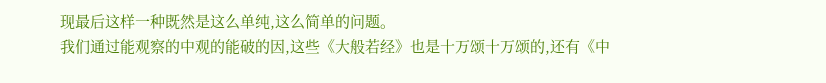现最后这样一种既然是这么单纯,这么简单的问题。
我们通过能观察的中观的能破的因,这些《大般若经》也是十万颂十万颂的,还有《中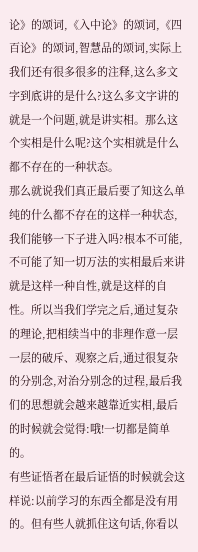论》的颂词,《入中论》的颂词,《四百论》的颂词,智慧品的颂词,实际上我们还有很多很多的注释,这么多文字到底讲的是什么?这么多文字讲的就是一个问题,就是讲实相。那么这个实相是什么呢?这个实相就是什么都不存在的一种状态。
那么就说我们真正最后要了知这么单纯的什么都不存在的这样一种状态,我们能够一下子进入吗?根本不可能,不可能了知一切万法的实相最后来讲就是这样一种自性,就是这样的自性。所以当我们学完之后,通过复杂的理论,把相续当中的非理作意一层一层的破斥、观察之后,通过很复杂的分别念,对治分别念的过程,最后我们的思想就会越来越靠近实相,最后的时候就会觉得:哦!一切都是简单的。
有些证悟者在最后证悟的时候就会这样说:以前学习的东西全都是没有用的。但有些人就抓住这句话,你看以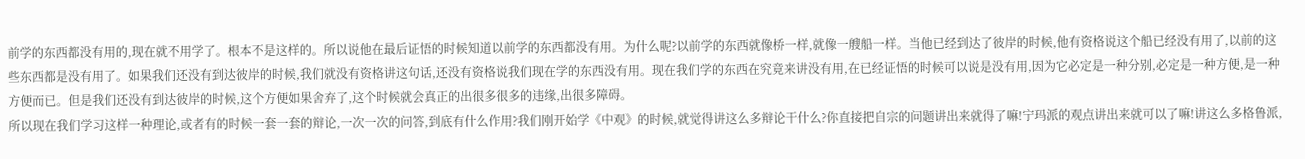前学的东西都没有用的,现在就不用学了。根本不是这样的。所以说他在最后证悟的时候知道以前学的东西都没有用。为什么呢?以前学的东西就像桥一样,就像一艘船一样。当他已经到达了彼岸的时候,他有资格说这个船已经没有用了,以前的这些东西都是没有用了。如果我们还没有到达彼岸的时候,我们就没有资格讲这句话,还没有资格说我们现在学的东西没有用。现在我们学的东西在究竟来讲没有用,在已经证悟的时候可以说是没有用,因为它必定是一种分别,必定是一种方便,是一种方便而已。但是我们还没有到达彼岸的时候,这个方便如果舍弃了,这个时候就会真正的出很多很多的违缘,出很多障碍。
所以现在我们学习这样一种理论,或者有的时候一套一套的辩论,一次一次的问答,到底有什么作用?我们刚开始学《中观》的时候,就觉得讲这么多辩论干什么?你直接把自宗的问题讲出来就得了嘛!宁玛派的观点讲出来就可以了嘛!讲这么多格鲁派,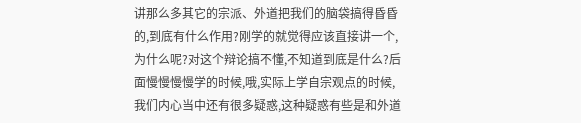讲那么多其它的宗派、外道把我们的脑袋搞得昏昏的,到底有什么作用?刚学的就觉得应该直接讲一个,为什么呢?对这个辩论搞不懂,不知道到底是什么?后面慢慢慢慢学的时候,哦,实际上学自宗观点的时候,我们内心当中还有很多疑惑,这种疑惑有些是和外道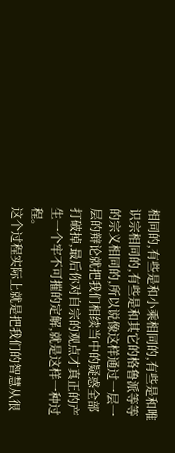相同的,有些是和小乘相同的,有些是和唯识宗相同的,有些是和其它的格鲁派等等的宗义相同的,所以说像这样通过一层一层的辩论就把我们相续当中的疑惑全部打破掉,最后你对自宗的观点才真正的产生一个牢不可摧的定解,就是这样一种过程。
这个过程实际上就是把我们的智慧从很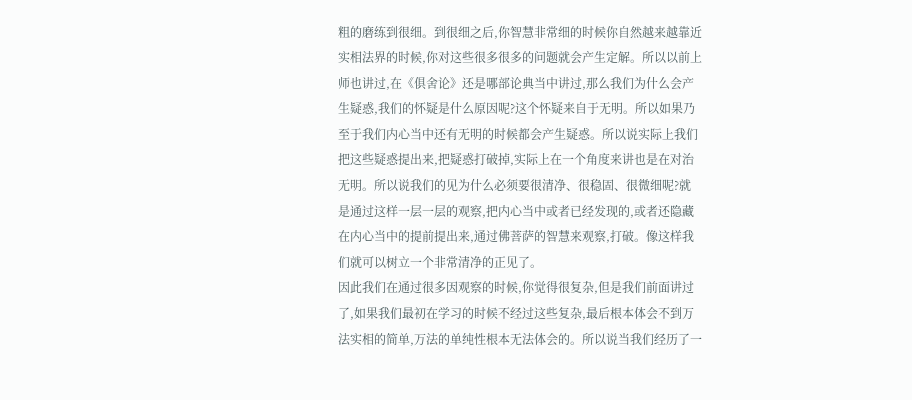粗的磨练到很细。到很细之后,你智慧非常细的时候你自然越来越靠近实相法界的时候,你对这些很多很多的问题就会产生定解。所以以前上师也讲过,在《俱舍论》还是哪部论典当中讲过,那么我们为什么会产生疑惑,我们的怀疑是什么原因呢?这个怀疑来自于无明。所以如果乃至于我们内心当中还有无明的时候都会产生疑惑。所以说实际上我们把这些疑惑提出来,把疑惑打破掉,实际上在一个角度来讲也是在对治无明。所以说我们的见为什么必须要很清净、很稳固、很微细呢?就是通过这样一层一层的观察,把内心当中或者已经发现的,或者还隐藏在内心当中的提前提出来,通过佛菩萨的智慧来观察,打破。像这样我们就可以树立一个非常清净的正见了。
因此我们在通过很多因观察的时候,你觉得很复杂,但是我们前面讲过了,如果我们最初在学习的时候不经过这些复杂,最后根本体会不到万法实相的简单,万法的单纯性根本无法体会的。所以说当我们经历了一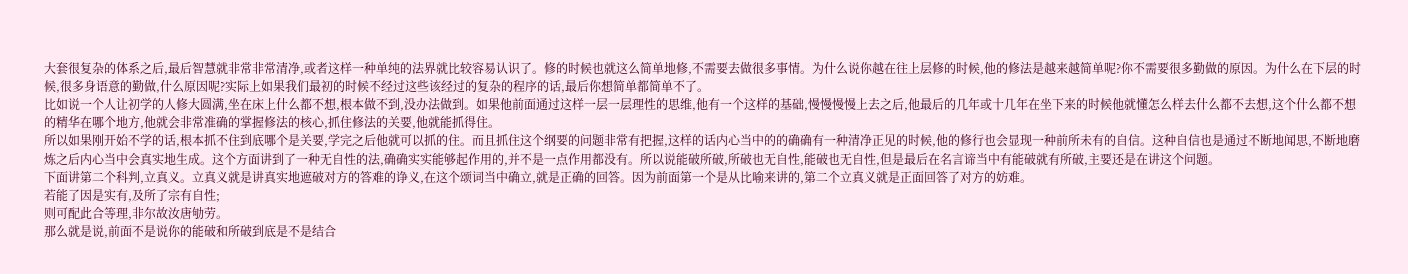大套很复杂的体系之后,最后智慧就非常非常清净,或者这样一种单纯的法界就比较容易认识了。修的时候也就这么简单地修,不需要去做很多事情。为什么说你越在往上层修的时候,他的修法是越来越简单呢?你不需要很多勤做的原因。为什么在下层的时候,很多身语意的勤做,什么原因呢?实际上如果我们最初的时候不经过这些该经过的复杂的程序的话,最后你想简单都简单不了。
比如说一个人让初学的人修大圆满,坐在床上什么都不想,根本做不到,没办法做到。如果他前面通过这样一层一层理性的思维,他有一个这样的基础,慢慢慢慢上去之后,他最后的几年或十几年在坐下来的时候他就懂怎么样去什么都不去想,这个什么都不想的精华在哪个地方,他就会非常准确的掌握修法的核心,抓住修法的关要,他就能抓得住。
所以如果刚开始不学的话,根本抓不住到底哪个是关要,学完之后他就可以抓的住。而且抓住这个纲要的问题非常有把握,这样的话内心当中的的确确有一种清净正见的时候,他的修行也会显现一种前所未有的自信。这种自信也是通过不断地闻思,不断地磨炼之后内心当中会真实地生成。这个方面讲到了一种无自性的法,确确实实能够起作用的,并不是一点作用都没有。所以说能破所破,所破也无自性,能破也无自性,但是最后在名言谛当中有能破就有所破,主要还是在讲这个问题。
下面讲第二个科判,立真义。立真义就是讲真实地遮破对方的答难的诤义,在这个颂词当中确立,就是正确的回答。因为前面第一个是从比喻来讲的,第二个立真义就是正面回答了对方的妨难。
若能了因是实有,及所了宗有自性;
则可配此合等理,非尔故汝唐劬劳。
那么就是说,前面不是说你的能破和所破到底是不是结合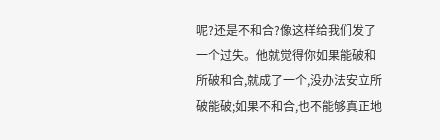呢?还是不和合?像这样给我们发了一个过失。他就觉得你如果能破和所破和合,就成了一个,没办法安立所破能破;如果不和合,也不能够真正地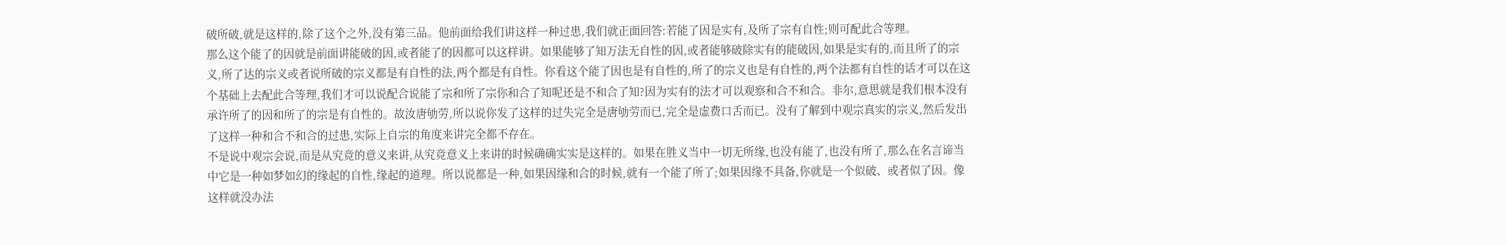破所破,就是这样的,除了这个之外,没有第三品。他前面给我们讲这样一种过患,我们就正面回答:若能了因是实有,及所了宗有自性;则可配此合等理。
那么这个能了的因就是前面讲能破的因,或者能了的因都可以这样讲。如果能够了知万法无自性的因,或者能够破除实有的能破因,如果是实有的,而且所了的宗义,所了达的宗义或者说所破的宗义都是有自性的法,两个都是有自性。你看这个能了因也是有自性的,所了的宗义也是有自性的,两个法都有自性的话才可以在这个基础上去配此合等理,我们才可以说配合说能了宗和所了宗你和合了知呢还是不和合了知?因为实有的法才可以观察和合不和合。非尔,意思就是我们根本没有承许所了的因和所了的宗是有自性的。故汝唐劬劳,所以说你发了这样的过失完全是唐劬劳而已,完全是虚费口舌而已。没有了解到中观宗真实的宗义,然后发出了这样一种和合不和合的过患,实际上自宗的角度来讲完全都不存在。
不是说中观宗会说,而是从究竟的意义来讲,从究竟意义上来讲的时候确确实实是这样的。如果在胜义当中一切无所缘,也没有能了,也没有所了,那么在名言谛当中它是一种如梦如幻的缘起的自性,缘起的道理。所以说都是一种,如果因缘和合的时候,就有一个能了所了;如果因缘不具备,你就是一个似破、或者似了因。像这样就没办法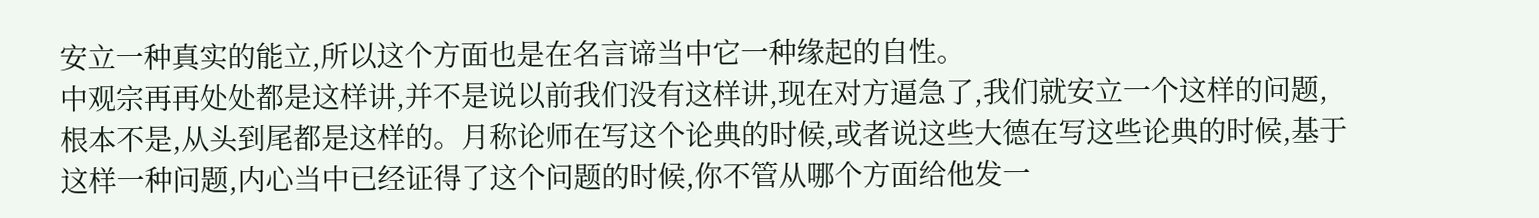安立一种真实的能立,所以这个方面也是在名言谛当中它一种缘起的自性。
中观宗再再处处都是这样讲,并不是说以前我们没有这样讲,现在对方逼急了,我们就安立一个这样的问题,根本不是,从头到尾都是这样的。月称论师在写这个论典的时候,或者说这些大德在写这些论典的时候,基于这样一种问题,内心当中已经证得了这个问题的时候,你不管从哪个方面给他发一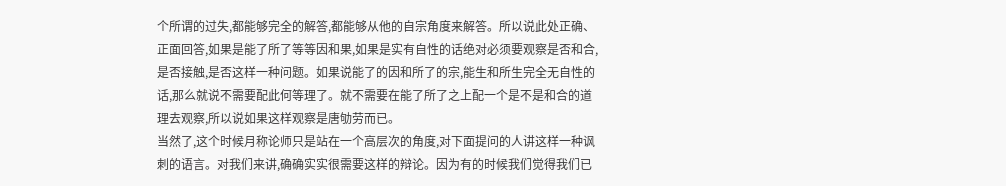个所谓的过失,都能够完全的解答,都能够从他的自宗角度来解答。所以说此处正确、正面回答,如果是能了所了等等因和果,如果是实有自性的话绝对必须要观察是否和合,是否接触,是否这样一种问题。如果说能了的因和所了的宗,能生和所生完全无自性的话,那么就说不需要配此何等理了。就不需要在能了所了之上配一个是不是和合的道理去观察,所以说如果这样观察是唐劬劳而已。
当然了,这个时候月称论师只是站在一个高层次的角度,对下面提问的人讲这样一种讽刺的语言。对我们来讲,确确实实很需要这样的辩论。因为有的时候我们觉得我们已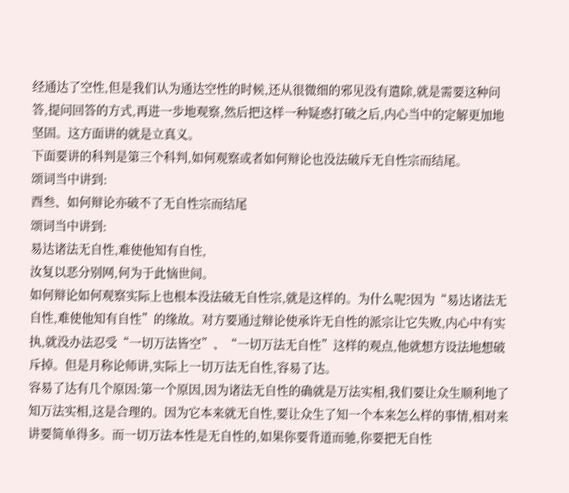经通达了空性,但是我们认为通达空性的时候,还从很微细的邪见没有遣除,就是需要这种问答,提问回答的方式,再进一步地观察,然后把这样一种疑惑打破之后,内心当中的定解更加地坚固。这方面讲的就是立真义。
下面要讲的科判是第三个科判,如何观察或者如何辩论也没法破斥无自性宗而结尾。
颂词当中讲到:
酉叁、如何辩论亦破不了无自性宗而结尾
颂词当中讲到:
易达诸法无自性,难使他知有自性,
汝复以恶分别网,何为于此恼世间。
如何辩论如何观察实际上也根本没法破无自性宗,就是这样的。为什么呢?因为“易达诸法无自性,难使他知有自性”的缘故。对方要通过辩论使承许无自性的派宗让它失败,内心中有实执,就没办法忍受“一切万法皆空”、“一切万法无自性”这样的观点,他就想方设法地想破斥掉。但是月称论师讲,实际上一切万法无自性,容易了达。
容易了达有几个原因:第一个原因,因为诸法无自性的确就是万法实相,我们要让众生顺利地了知万法实相,这是合理的。因为它本来就无自性,要让众生了知一个本来怎么样的事情,相对来讲要简单得多。而一切万法本性是无自性的,如果你要背道而驰,你要把无自性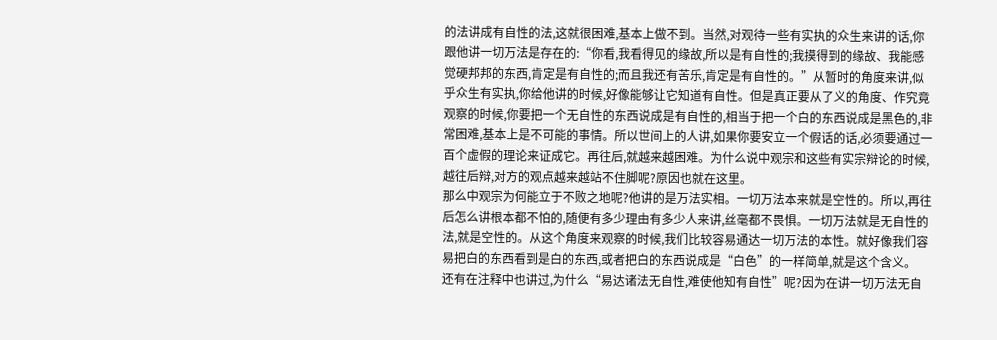的法讲成有自性的法,这就很困难,基本上做不到。当然,对观待一些有实执的众生来讲的话,你跟他讲一切万法是存在的:“你看,我看得见的缘故,所以是有自性的;我摸得到的缘故、我能感觉硬邦邦的东西,肯定是有自性的;而且我还有苦乐,肯定是有自性的。”从暂时的角度来讲,似乎众生有实执,你给他讲的时候,好像能够让它知道有自性。但是真正要从了义的角度、作究竟观察的时候,你要把一个无自性的东西说成是有自性的,相当于把一个白的东西说成是黑色的,非常困难,基本上是不可能的事情。所以世间上的人讲,如果你要安立一个假话的话,必须要通过一百个虚假的理论来证成它。再往后,就越来越困难。为什么说中观宗和这些有实宗辩论的时候,越往后辩,对方的观点越来越站不住脚呢?原因也就在这里。
那么中观宗为何能立于不败之地呢?他讲的是万法实相。一切万法本来就是空性的。所以,再往后怎么讲根本都不怕的,随便有多少理由有多少人来讲,丝毫都不畏惧。一切万法就是无自性的法,就是空性的。从这个角度来观察的时候,我们比较容易通达一切万法的本性。就好像我们容易把白的东西看到是白的东西,或者把白的东西说成是“白色”的一样简单,就是这个含义。
还有在注释中也讲过,为什么“易达诸法无自性,难使他知有自性”呢?因为在讲一切万法无自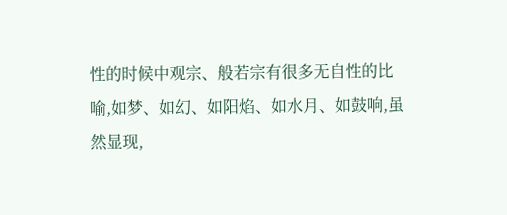性的时候中观宗、般若宗有很多无自性的比喻,如梦、如幻、如阳焰、如水月、如鼓响,虽然显现,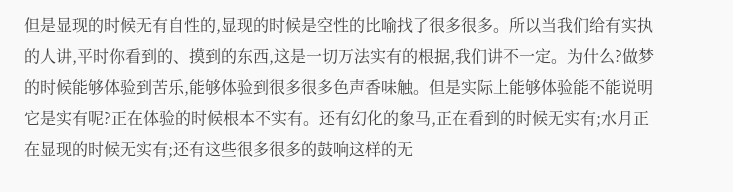但是显现的时候无有自性的,显现的时候是空性的比喻找了很多很多。所以当我们给有实执的人讲,平时你看到的、摸到的东西,这是一切万法实有的根据,我们讲不一定。为什么?做梦的时候能够体验到苦乐,能够体验到很多很多色声香味触。但是实际上能够体验能不能说明它是实有呢?正在体验的时候根本不实有。还有幻化的象马,正在看到的时候无实有;水月正在显现的时候无实有;还有这些很多很多的鼓响这样的无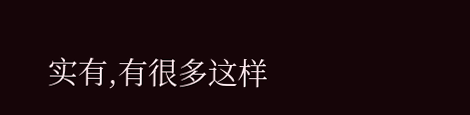实有,有很多这样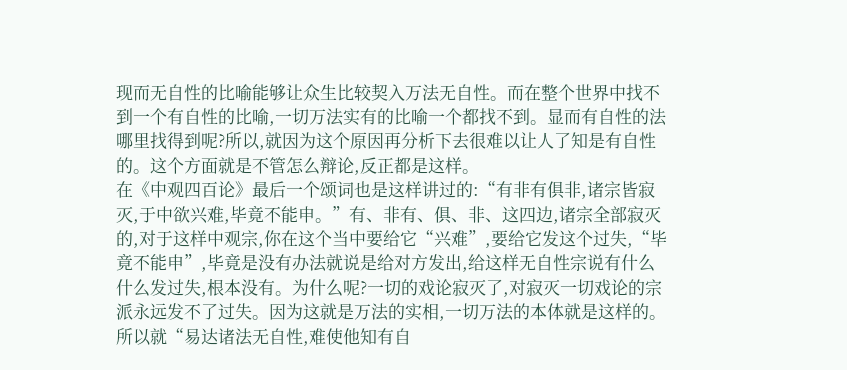现而无自性的比喻能够让众生比较契入万法无自性。而在整个世界中找不到一个有自性的比喻,一切万法实有的比喻一个都找不到。显而有自性的法哪里找得到呢?所以,就因为这个原因再分析下去很难以让人了知是有自性的。这个方面就是不管怎么辩论,反正都是这样。
在《中观四百论》最后一个颂词也是这样讲过的:“有非有俱非,诸宗皆寂灭,于中欲兴难,毕竟不能申。”有、非有、俱、非、这四边,诸宗全部寂灭的,对于这样中观宗,你在这个当中要给它“兴难”,要给它发这个过失,“毕竟不能申”,毕竟是没有办法就说是给对方发出,给这样无自性宗说有什么什么发过失,根本没有。为什么呢?一切的戏论寂灭了,对寂灭一切戏论的宗派永远发不了过失。因为这就是万法的实相,一切万法的本体就是这样的。所以就“易达诸法无自性,难使他知有自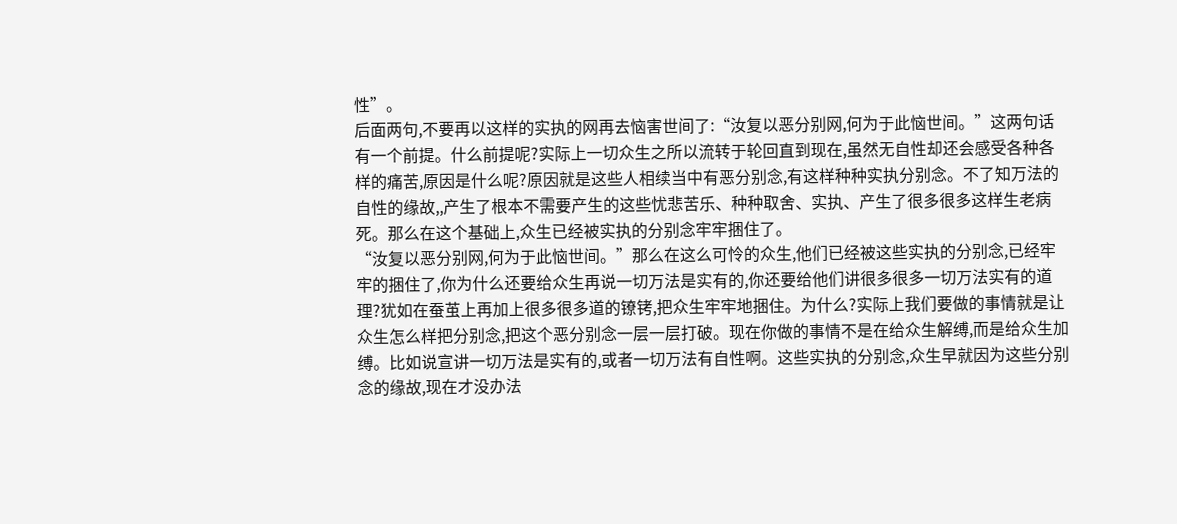性”。
后面两句,不要再以这样的实执的网再去恼害世间了:“汝复以恶分别网,何为于此恼世间。”这两句话有一个前提。什么前提呢?实际上一切众生之所以流转于轮回直到现在,虽然无自性却还会感受各种各样的痛苦,原因是什么呢?原因就是这些人相续当中有恶分别念,有这样种种实执分别念。不了知万法的自性的缘故,,产生了根本不需要产生的这些忧悲苦乐、种种取舍、实执、产生了很多很多这样生老病死。那么在这个基础上,众生已经被实执的分别念牢牢捆住了。
“汝复以恶分别网,何为于此恼世间。”那么在这么可怜的众生,他们已经被这些实执的分别念,已经牢牢的捆住了,你为什么还要给众生再说一切万法是实有的,你还要给他们讲很多很多一切万法实有的道理?犹如在蚕茧上再加上很多很多道的镣铐,把众生牢牢地捆住。为什么?实际上我们要做的事情就是让众生怎么样把分别念,把这个恶分别念一层一层打破。现在你做的事情不是在给众生解缚,而是给众生加缚。比如说宣讲一切万法是实有的,或者一切万法有自性啊。这些实执的分别念,众生早就因为这些分别念的缘故,现在才没办法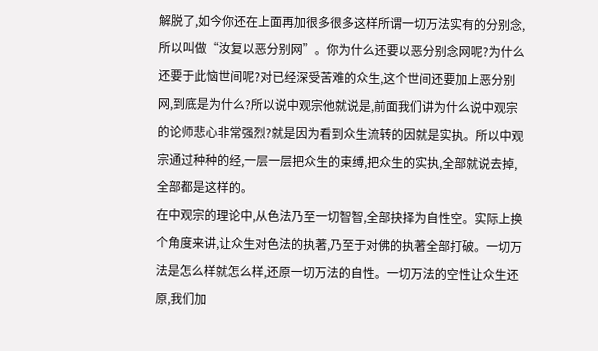解脱了,如今你还在上面再加很多很多这样所谓一切万法实有的分别念,所以叫做“汝复以恶分别网”。你为什么还要以恶分别念网呢?为什么还要于此恼世间呢?对已经深受苦难的众生,这个世间还要加上恶分别网,到底是为什么?所以说中观宗他就说是,前面我们讲为什么说中观宗的论师悲心非常强烈?就是因为看到众生流转的因就是实执。所以中观宗通过种种的经,一层一层把众生的束缚,把众生的实执,全部就说去掉,全部都是这样的。
在中观宗的理论中,从色法乃至一切智智,全部抉择为自性空。实际上换个角度来讲,让众生对色法的执著,乃至于对佛的执著全部打破。一切万法是怎么样就怎么样,还原一切万法的自性。一切万法的空性让众生还原,我们加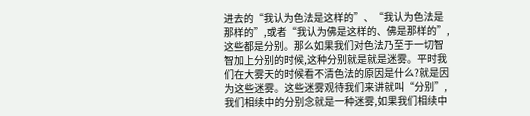进去的“我认为色法是这样的”、“我认为色法是那样的”,或者“我认为佛是这样的、佛是那样的”,这些都是分别。那么如果我们对色法乃至于一切智智加上分别的时候,这种分别就是就是迷雾。平时我们在大雾天的时候看不清色法的原因是什么?就是因为这些迷雾。这些迷雾观待我们来讲就叫“分别”,我们相续中的分别念就是一种迷雾,如果我们相续中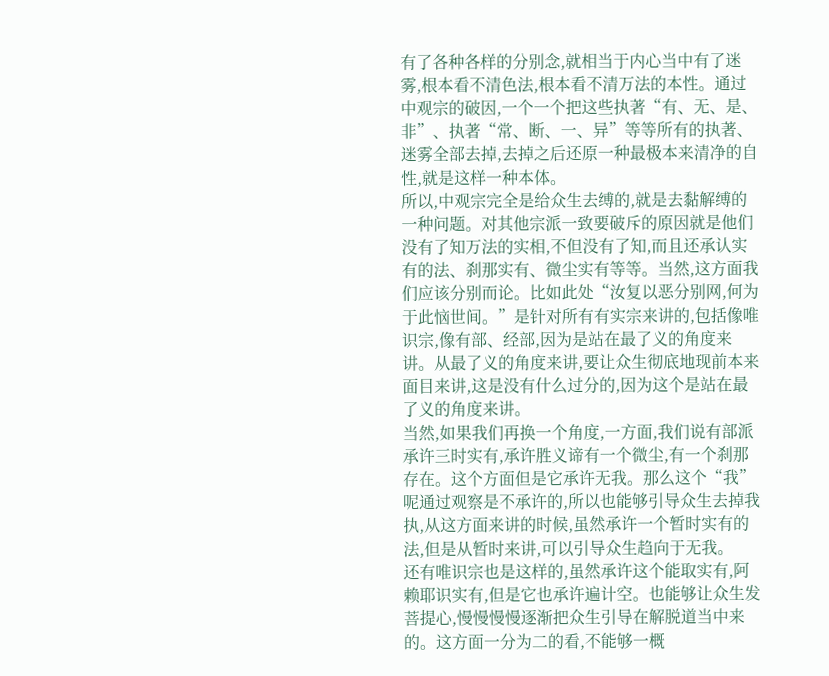有了各种各样的分别念,就相当于内心当中有了迷雾,根本看不清色法,根本看不清万法的本性。通过中观宗的破因,一个一个把这些执著“有、无、是、非”、执著“常、断、一、异”等等所有的执著、迷雾全部去掉,去掉之后还原一种最极本来清净的自性,就是这样一种本体。
所以,中观宗完全是给众生去缚的,就是去黏解缚的一种问题。对其他宗派一致要破斥的原因就是他们没有了知万法的实相,不但没有了知,而且还承认实有的法、刹那实有、微尘实有等等。当然,这方面我们应该分别而论。比如此处“汝复以恶分别网,何为于此恼世间。”是针对所有有实宗来讲的,包括像唯识宗,像有部、经部,因为是站在最了义的角度来讲。从最了义的角度来讲,要让众生彻底地现前本来面目来讲,这是没有什么过分的,因为这个是站在最了义的角度来讲。
当然,如果我们再换一个角度,一方面,我们说有部派承许三时实有,承许胜义谛有一个微尘,有一个刹那存在。这个方面但是它承许无我。那么这个“我”呢通过观察是不承许的,所以也能够引导众生去掉我执,从这方面来讲的时候,虽然承许一个暂时实有的法,但是从暂时来讲,可以引导众生趋向于无我。
还有唯识宗也是这样的,虽然承许这个能取实有,阿赖耶识实有,但是它也承许遍计空。也能够让众生发菩提心,慢慢慢慢逐渐把众生引导在解脱道当中来的。这方面一分为二的看,不能够一概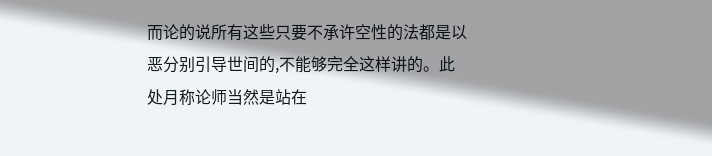而论的说所有这些只要不承许空性的法都是以恶分别引导世间的,不能够完全这样讲的。此处月称论师当然是站在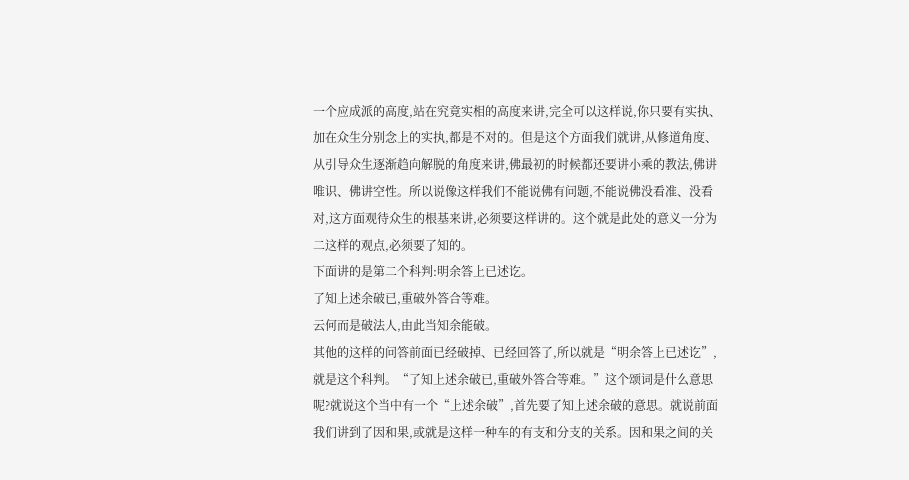一个应成派的高度,站在究竟实相的高度来讲,完全可以这样说,你只要有实执、加在众生分别念上的实执,都是不对的。但是这个方面我们就讲,从修道角度、从引导众生逐渐趋向解脱的角度来讲,佛最初的时候都还要讲小乘的教法,佛讲唯识、佛讲空性。所以说像这样我们不能说佛有问题,不能说佛没看准、没看对,这方面观待众生的根基来讲,必须要这样讲的。这个就是此处的意义一分为二这样的观点,必须要了知的。
下面讲的是第二个科判:明余答上已述讫。
了知上述余破已,重破外答合等难。
云何而是破法人,由此当知余能破。
其他的这样的问答前面已经破掉、已经回答了,所以就是“明余答上已述讫”,就是这个科判。“了知上述余破已,重破外答合等难。”这个颂词是什么意思呢?就说这个当中有一个“上述余破”,首先要了知上述余破的意思。就说前面我们讲到了因和果,或就是这样一种车的有支和分支的关系。因和果之间的关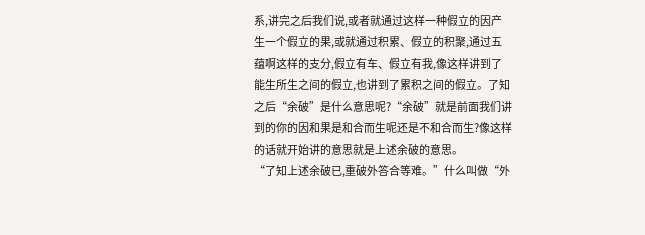系,讲完之后我们说,或者就通过这样一种假立的因产生一个假立的果,或就通过积累、假立的积聚,通过五蕴啊这样的支分,假立有车、假立有我,像这样讲到了能生所生之间的假立,也讲到了累积之间的假立。了知之后“余破”是什么意思呢?“余破”就是前面我们讲到的你的因和果是和合而生呢还是不和合而生?像这样的话就开始讲的意思就是上述余破的意思。
“了知上述余破已,重破外答合等难。”什么叫做“外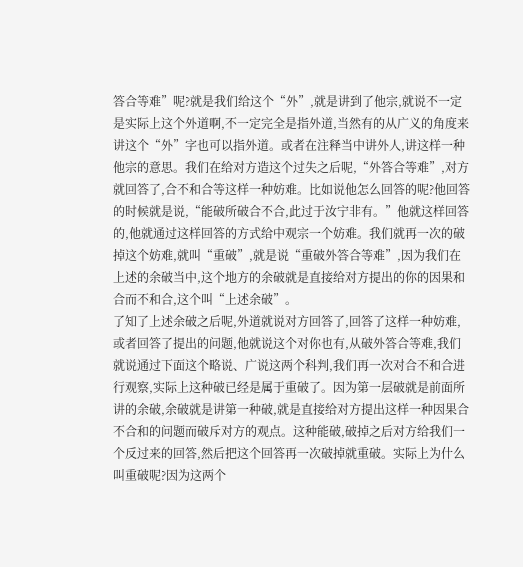答合等难”呢?就是我们给这个“外”,就是讲到了他宗,就说不一定是实际上这个外道啊,不一定完全是指外道,当然有的从广义的角度来讲这个“外”字也可以指外道。或者在注释当中讲外人,讲这样一种他宗的意思。我们在给对方造这个过失之后呢,“外答合等难”,对方就回答了,合不和合等这样一种妨难。比如说他怎么回答的呢?他回答的时候就是说,“能破所破合不合,此过于汝宁非有。”他就这样回答的,他就通过这样回答的方式给中观宗一个妨难。我们就再一次的破掉这个妨难,就叫“重破”,就是说“重破外答合等难”,因为我们在上述的余破当中,这个地方的余破就是直接给对方提出的你的因果和合而不和合,这个叫“上述余破”。
了知了上述余破之后呢,外道就说对方回答了,回答了这样一种妨难,或者回答了提出的问题,他就说这个对你也有,从破外答合等难,我们就说通过下面这个略说、广说这两个科判,我们再一次对合不和合进行观察,实际上这种破已经是属于重破了。因为第一层破就是前面所讲的余破,余破就是讲第一种破,就是直接给对方提出这样一种因果合不合和的问题而破斥对方的观点。这种能破,破掉之后对方给我们一个反过来的回答,然后把这个回答再一次破掉就重破。实际上为什么叫重破呢?因为这两个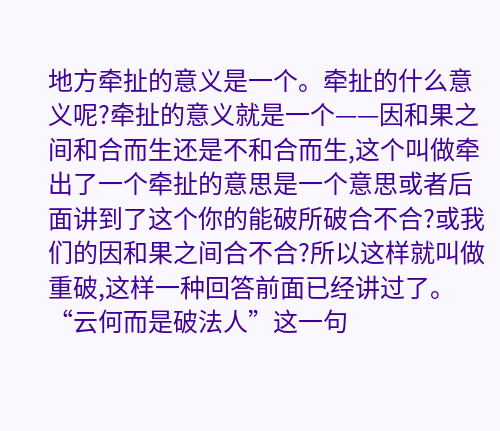地方牵扯的意义是一个。牵扯的什么意义呢?牵扯的意义就是一个——因和果之间和合而生还是不和合而生,这个叫做牵出了一个牵扯的意思是一个意思或者后面讲到了这个你的能破所破合不合?或我们的因和果之间合不合?所以这样就叫做重破,这样一种回答前面已经讲过了。
“云何而是破法人”这一句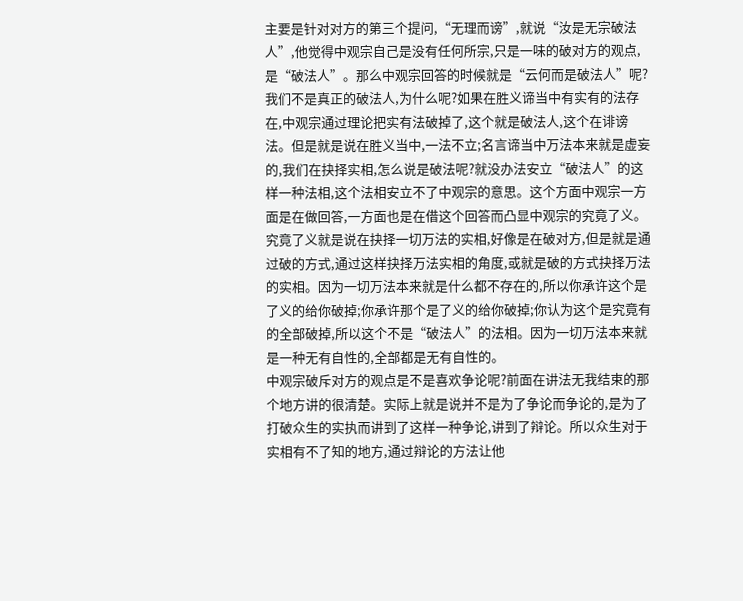主要是针对对方的第三个提问,“无理而谤”,就说“汝是无宗破法人”,他觉得中观宗自己是没有任何所宗,只是一味的破对方的观点,是“破法人”。那么中观宗回答的时候就是“云何而是破法人”呢?我们不是真正的破法人,为什么呢?如果在胜义谛当中有实有的法存在,中观宗通过理论把实有法破掉了,这个就是破法人,这个在诽谤法。但是就是说在胜义当中,一法不立;名言谛当中万法本来就是虚妄的,我们在抉择实相,怎么说是破法呢?就没办法安立“破法人”的这样一种法相,这个法相安立不了中观宗的意思。这个方面中观宗一方面是在做回答,一方面也是在借这个回答而凸显中观宗的究竟了义。究竟了义就是说在抉择一切万法的实相,好像是在破对方,但是就是通过破的方式,通过这样抉择万法实相的角度,或就是破的方式抉择万法的实相。因为一切万法本来就是什么都不存在的,所以你承许这个是了义的给你破掉;你承许那个是了义的给你破掉;你认为这个是究竟有的全部破掉,所以这个不是“破法人”的法相。因为一切万法本来就是一种无有自性的,全部都是无有自性的。
中观宗破斥对方的观点是不是喜欢争论呢?前面在讲法无我结束的那个地方讲的很清楚。实际上就是说并不是为了争论而争论的,是为了打破众生的实执而讲到了这样一种争论,讲到了辩论。所以众生对于实相有不了知的地方,通过辩论的方法让他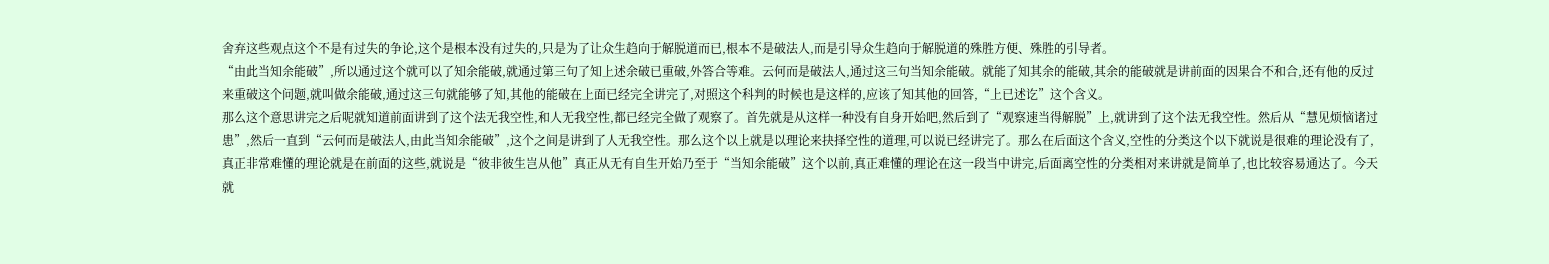舍弃这些观点这个不是有过失的争论,这个是根本没有过失的,只是为了让众生趋向于解脱道而已,根本不是破法人,而是引导众生趋向于解脱道的殊胜方便、殊胜的引导者。
“由此当知余能破”,所以通过这个就可以了知余能破,就通过第三句了知上述余破已重破,外答合等难。云何而是破法人,通过这三句当知余能破。就能了知其余的能破,其余的能破就是讲前面的因果合不和合,还有他的反过来重破这个问题,就叫做余能破,通过这三句就能够了知,其他的能破在上面已经完全讲完了,对照这个科判的时候也是这样的,应该了知其他的回答,“上已述讫”这个含义。
那么这个意思讲完之后呢就知道前面讲到了这个法无我空性,和人无我空性,都已经完全做了观察了。首先就是从这样一种没有自身开始吧,然后到了“观察速当得解脱”上,就讲到了这个法无我空性。然后从“慧见烦恼诸过患”,然后一直到“云何而是破法人,由此当知余能破”,这个之间是讲到了人无我空性。那么这个以上就是以理论来抉择空性的道理,可以说已经讲完了。那么在后面这个含义,空性的分类这个以下就说是很难的理论没有了,真正非常难懂的理论就是在前面的这些,就说是“彼非彼生岂从他”真正从无有自生开始乃至于“当知余能破”这个以前,真正难懂的理论在这一段当中讲完,后面离空性的分类相对来讲就是简单了,也比较容易通达了。今天就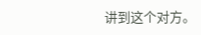讲到这个对方。